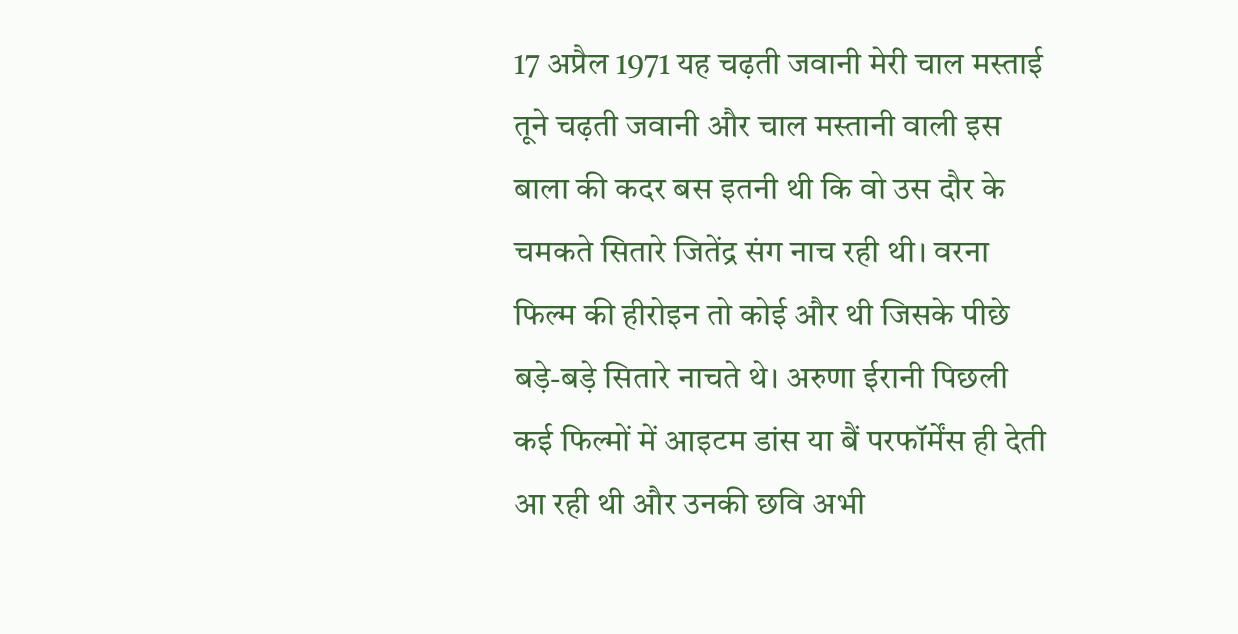17 अप्रैल 1971 यह चढ़ती जवानी मेरी चाल मस्ताई तूने चढ़ती जवानी और चाल मस्तानी वाली इस बाला की कदर बस इतनी थी कि वो उस दौर के चमकते सितारे जितेंद्र संग नाच रही थी। वरना फिल्म की हीरोइन तो कोई और थी जिसके पीछे बड़े-बड़े सितारे नाचते थे। अरुणा ईरानी पिछली कई फिल्मों में आइटम डांस या बैं परफॉर्मेंस ही देती आ रही थी और उनकी छवि अभी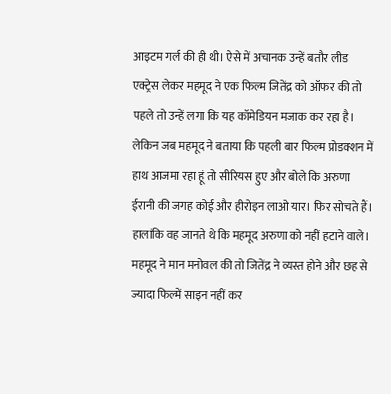आइटम गर्ल की ही थी। ऐसे में अचानक उन्हें बतौर लीड एक्ट्रेस लेकर महमूद ने एक फिल्म जितेंद्र को ऑफर की तो पहले तो उन्हें लगा कि यह कॉमेडियन मजाक कर रहा है। लेकिन जब महमूद ने बताया कि पहली बार फिल्म प्रोडक्शन में हाथ आजमा रहा हूं तो सीरियस हुए और बोले कि अरुणा ईरानी की जगह कोई और हीरोइन लाओ यार। फिर सोचते हैं। हालांकि वह जानते थे कि महमूद अरुणा को नहीं हटाने वाले। महमूद ने मान मनोवल की तो जितेंद्र ने व्यस्त होने और छह से ज्यादा फिल्में साइन नहीं कर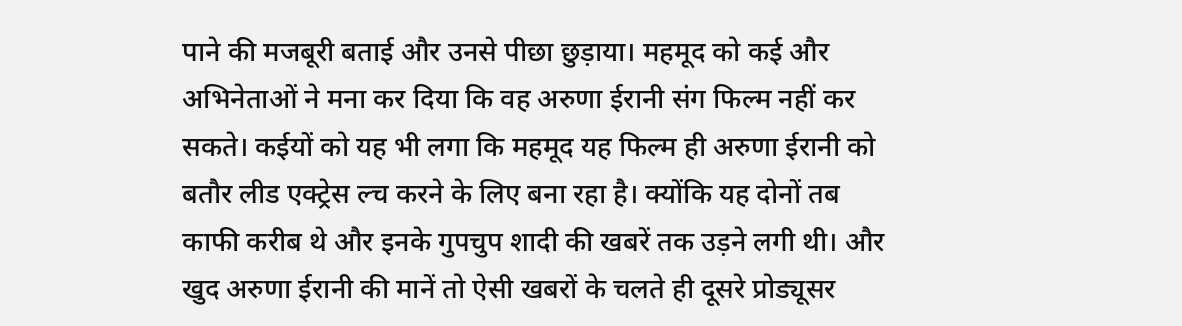पाने की मजबूरी बताई और उनसे पीछा छुड़ाया। महमूद को कई और अभिनेताओं ने मना कर दिया कि वह अरुणा ईरानी संग फिल्म नहीं कर सकते। कईयों को यह भी लगा कि महमूद यह फिल्म ही अरुणा ईरानी को बतौर लीड एक्ट्रेस ल्च करने के लिए बना रहा है। क्योंकि यह दोनों तब काफी करीब थे और इनके गुपचुप शादी की खबरें तक उड़ने लगी थी। और खुद अरुणा ईरानी की मानें तो ऐसी खबरों के चलते ही दूसरे प्रोड्यूसर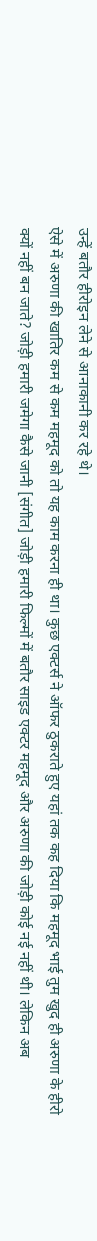उन्हें बतौर हीरोइन लेने से आनाकानी कर रहे थे।
ऐसे में अरुणा की खातिर कम से कम महमूद को तो यह काम करना ही था। कुछ एक्टर्स ने ऑफर ठुकराते हुए यहां तक कह दिया कि महमूद भाई तुम खुद ही अरुणा के हीरो क्यों नहीं बन जाते? जोड़ी हमारी जमेगा कैसे जानी [संगीत] जोड़ी हमारी फिल्मों में बतौर साइड एक्टर महमूद और अरुणा की जोड़ी कोई नई नहीं थी। लेकिन अब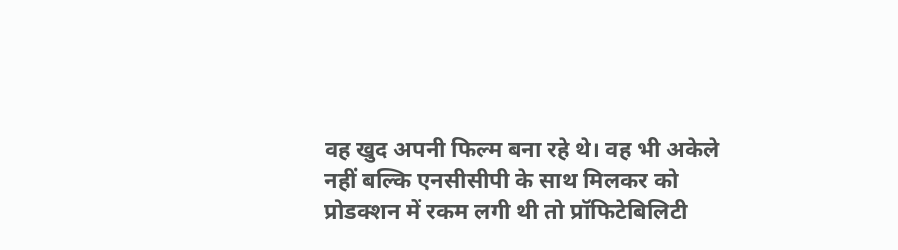वह खुद अपनी फिल्म बना रहे थे। वह भी अकेले नहीं बल्कि एनसीसीपी के साथ मिलकर को प्रोडक्शन में रकम लगी थी तो प्रॉफिटेबिलिटी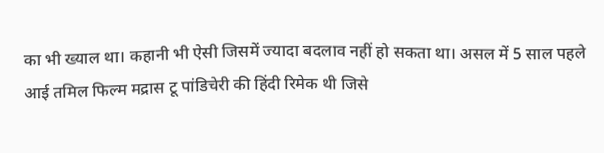का भी ख्याल था। कहानी भी ऐसी जिसमें ज्यादा बदलाव नहीं हो सकता था। असल में 5 साल पहले आई तमिल फिल्म मद्रास टू पांडिचेरी की हिंदी रिमेक थी जिसे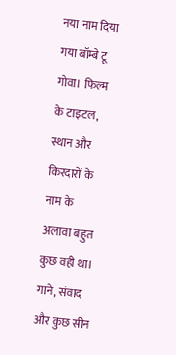नया नाम दिया गया बॉम्बे टू गोवा। फिल्म के टाइटल, स्थान और किरदारों के नाम के अलावा बहुत कुछ वही था।
गाने, संवाद और कुछ सीन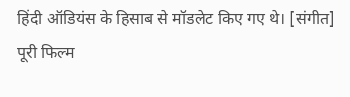हिंदी ऑडियंस के हिसाब से मॉडलेट किए गए थे। [संगीत] पूरी फिल्म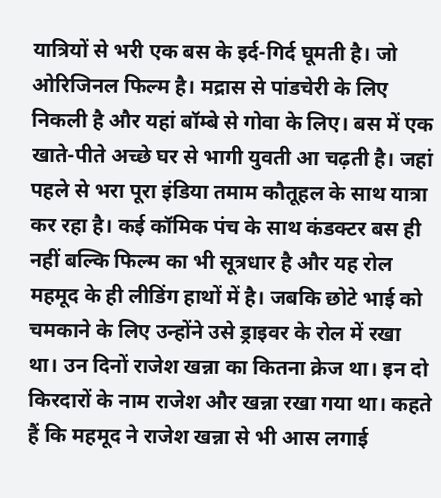यात्रियों से भरी एक बस के इर्द-गिर्द घूमती है। जो ओरिजिनल फिल्म है। मद्रास से पांडचेरी के लिए निकली है और यहां बॉम्बे से गोवा के लिए। बस में एक खाते-पीते अच्छे घर से भागी युवती आ चढ़ती है। जहां पहले से भरा पूरा इंडिया तमाम कौतूहल के साथ यात्रा कर रहा है। कई कॉमिक पंच के साथ कंडक्टर बस ही नहीं बल्कि फिल्म का भी सूत्रधार है और यह रोल महमूद के ही लीडिंग हाथों में है। जबकि छोटे भाई को चमकाने के लिए उन्होंने उसे ड्राइवर के रोल में रखा था। उन दिनों राजेश खन्ना का कितना क्रेज था। इन दो किरदारों के नाम राजेश और खन्ना रखा गया था। कहते हैं कि महमूद ने राजेश खन्ना से भी आस लगाई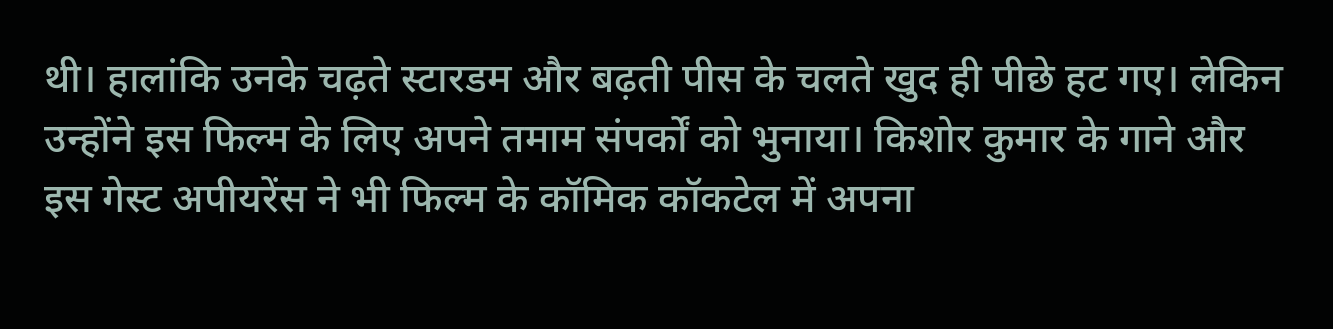थी। हालांकि उनके चढ़ते स्टारडम और बढ़ती पीस के चलते खुद ही पीछे हट गए। लेकिन उन्होंने इस फिल्म के लिए अपने तमाम संपर्कों को भुनाया। किशोर कुमार के गाने और इस गेस्ट अपीयरेंस ने भी फिल्म के कॉमिक कॉकटेल में अपना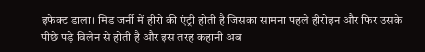इफेक्ट डाला। मिड जर्नी में हीरो की एंट्री होती है जिसका सामना पहले हीरोइन और फिर उसके पीछे पड़े विलेन से होती है और इस तरह कहानी अब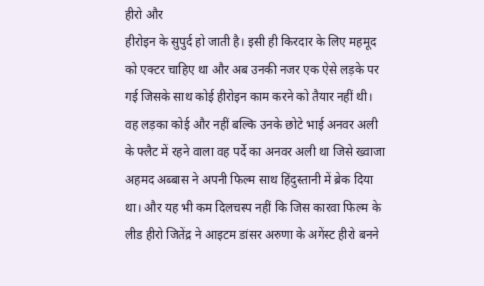हीरो और
हीरोइन के सुपुर्द हो जाती है। इसी ही किरदार के लिए महमूद को एक्टर चाहिए था और अब उनकी नजर एक ऐसे लड़के पर गई जिसके साथ कोई हीरोइन काम करने को तैयार नहीं थी। वह लड़का कोई और नहीं बल्कि उनके छोटे भाई अनवर अली के फ्लैट में रहने वाला वह पर्दे का अनवर अली था जिसे ख्वाजा अहमद अब्बास ने अपनी फिल्म साथ हिंदुस्तानी में ब्रेक दिया था। और यह भी कम दिलचस्प नहीं कि जिस कारवा फिल्म के लीड हीरो जितेंद्र ने आइटम डांसर अरुणा के अगेंस्ट हीरो बनने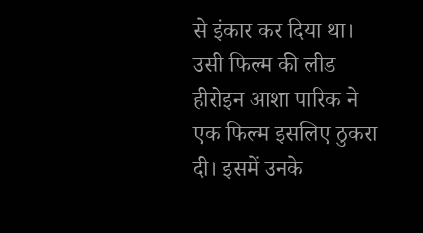से इंकार कर दिया था। उसी फिल्म की लीड हीरोइन आशा पारिक ने एक फिल्म इसलिए ठुकरा दी। इसमें उनके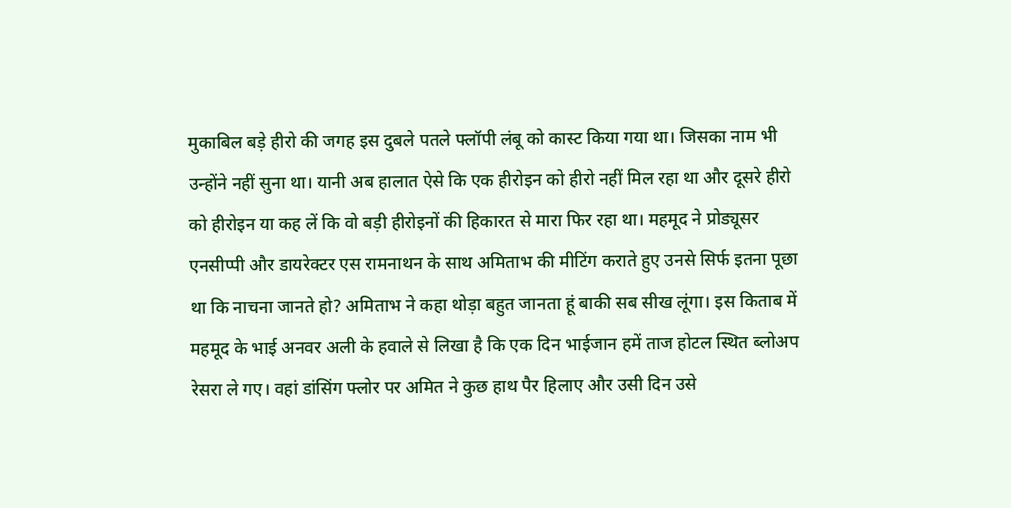मुकाबिल बड़े हीरो की जगह इस दुबले पतले फ्लॉपी लंबू को कास्ट किया गया था। जिसका नाम भी उन्होंने नहीं सुना था। यानी अब हालात ऐसे कि एक हीरोइन को हीरो नहीं मिल रहा था और दूसरे हीरो को हीरोइन या कह लें कि वो बड़ी हीरोइनों की हिकारत से मारा फिर रहा था। महमूद ने प्रोड्यूसर एनसीप्पी और डायरेक्टर एस रामनाथन के साथ अमिताभ की मीटिंग कराते हुए उनसे सिर्फ इतना पूछा था कि नाचना जानते हो? अमिताभ ने कहा थोड़ा बहुत जानता हूं बाकी सब सीख लूंगा। इस किताब में महमूद के भाई अनवर अली के हवाले से लिखा है कि एक दिन भाईजान हमें ताज होटल स्थित ब्लोअप रेसरा ले गए। वहां डांसिंग फ्लोर पर अमित ने कुछ हाथ पैर हिलाए और उसी दिन उसे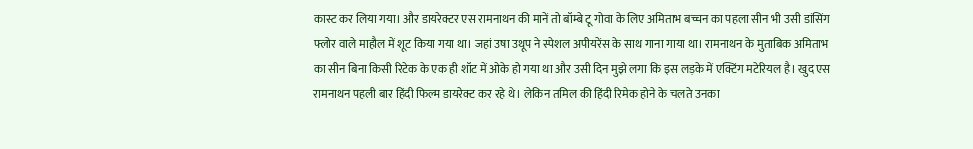कास्ट कर लिया गया। और डायरेक्टर एस रामनाथन की मानें तो बॉम्बे टू गोवा के लिए अमिताभ बच्चन का पहला सीन भी उसी डांसिंग फ्लोर वाले माहौल में शूट किया गया था। जहां उषा उथूप ने स्पेशल अपीयरेंस के साथ गाना गाया था। रामनाथन के मुताबिक अमिताभ का सीन बिना किसी रिटेक के एक ही शॉट में ओके हो गया था और उसी दिन मुझे लगा कि इस लड़के में एक्टिंग मटेरियल है। खुद एस रामनाथन पहली बार हिंदी फिल्म डायरेक्ट कर रहे थे। लेकिन तमिल की हिंदी रिमेक होने के चलते उनका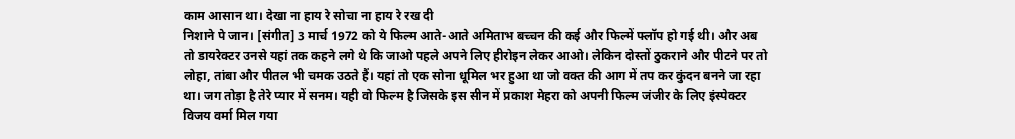काम आसान था। देखा ना हाय रे सोचा ना हाय रे रख दी
निशाने पे जान। [संगीत] 3 मार्च 1972 को ये फिल्म आते-आते अमिताभ बच्चन की कई और फिल्में फ्लॉप हो गई थी। और अब तो डायरेक्टर उनसे यहां तक कहने लगे थे कि जाओ पहले अपने लिए हीरोइन लेकर आओ। लेकिन दोस्तों ठुकराने और पीटने पर तो लोहा, तांबा और पीतल भी चमक उठते हैं। यहां तो एक सोना धूमिल भर हुआ था जो वक्त की आग में तप कर कुंदन बनने जा रहा था। जग तोड़ा है तेरे प्यार में सनम। यही वो फिल्म है जिसके इस सीन में प्रकाश मेहरा को अपनी फिल्म जंजीर के लिए इंस्पेक्टर विजय वर्मा मिल गया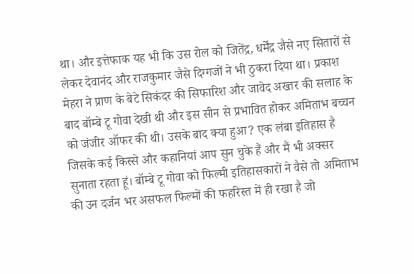था। और इत्तेफाक यह भी कि उस रोल को जितेंद्र, धर्मेंद्र जैसे नए सितारों से लेकर देवानंद और राजकुमार जैसे दिग्गजों ने भी ठुकरा दिया था। प्रकाश मेहरा ने प्राण के बेटे सिकंदर की सिफारिश और जावेद अख्तर की सलाह के बाद बॉम्बे टू गोवा देखी थी और इस सीन से प्रभावित होकर अमिताभ बच्चन को जंजीर ऑफर की थी। उसके बाद क्या हुआ? एक लंबा इतिहास है जिसके कई किस्से और कहानियां आप सुन चुके हैं और मैं भी अक्सर सुनाता रहता हूं। बॉम्बे टू गोवा को फिल्मी इतिहासकारों ने वैसे तो अमिताभ की उन दर्जन भर असफल फिल्मों की फहरिस्त में ही रखा है जो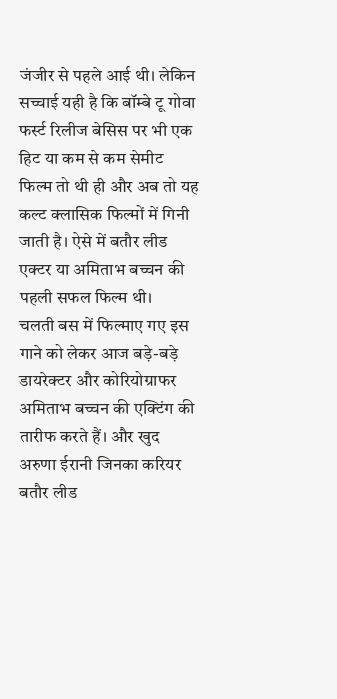जंजीर से पहले आई थी। लेकिन सच्चाई यही है कि बॉम्बे टू गोवा फर्स्ट रिलीज बेसिस पर भी एक हिट या कम से कम सेमीट फिल्म तो थी ही और अब तो यह कल्ट क्लासिक फिल्मों में गिनी जाती है। ऐसे में बतौर लीड एक्टर या अमिताभ बच्चन की पहली सफल फिल्म थी।
चलती बस में फिल्माए गए इस गाने को लेकर आज बड़े-बड़े डायरेक्टर और कोरियोग्राफर अमिताभ बच्चन की एक्टिंग की तारीफ करते हैं। और खुद अरुणा ईरानी जिनका करियर बतौर लीड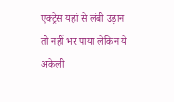एक्ट्रेस यहां से लंबी उड़ान तो नहीं भर पाया लेकिन ये अकेली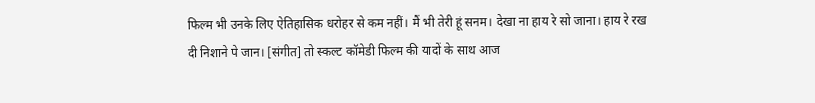फिल्म भी उनके लिए ऐतिहासिक धरोहर से कम नहीं। मैं भी तेरी हूं सनम। देखा ना हाय रे सो जाना। हाय रे रख दी निशाने पे जान। [संगीत] तो स्कल्ट कॉमेडी फिल्म की यादों के साथ आज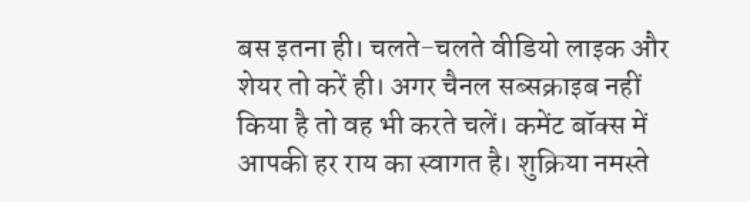बस इतना ही। चलते-चलते वीडियो लाइक और शेयर तो करें ही। अगर चैनल सब्सक्राइब नहीं किया है तो वह भी करते चलें। कमेंट बॉक्स में आपकी हर राय का स्वागत है। शुक्रिया नमस्ते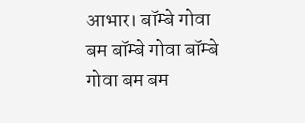आभार। बॉम्बे गोवा बम बॉम्बे गोवा बॉम्बे गोवा बम बम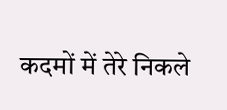कदमों में तेरे निकले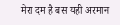मेरा दम है बस यही अरमान